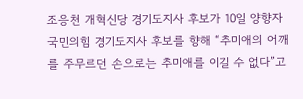조응천 개혁신당 경기도지사 후보가 10일 양향자 국민의힘 경기도지사 후보를 향해 “추미애의 어깨를 주무르던 손으로는 추미애를 이길 수 없다”고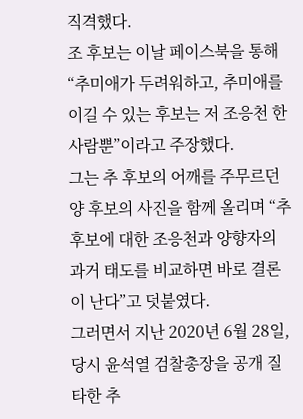직격했다.
조 후보는 이날 페이스북을 통해 “추미애가 두려워하고, 추미애를 이길 수 있는 후보는 저 조응천 한 사람뿐”이라고 주장했다.
그는 추 후보의 어깨를 주무르던 양 후보의 사진을 함께 올리며 “추 후보에 대한 조응천과 양향자의 과거 태도를 비교하면 바로 결론이 난다”고 덧붙였다.
그러면서 지난 2020년 6월 28일, 당시 윤석열 검찰총장을 공개 질타한 추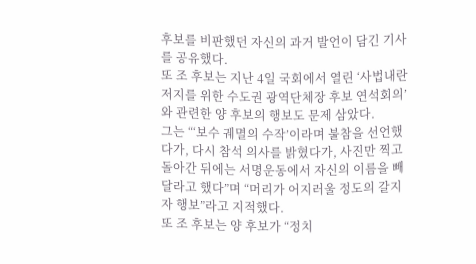후보를 비판했던 자신의 과거 발언이 담긴 기사를 공유했다.
또 조 후보는 지난 4일 국회에서 열린 ‘사법내란 저지를 위한 수도권 광역단체장 후보 연석회의’와 관련한 양 후보의 행보도 문제 삼았다.
그는 “‘보수 궤멸의 수작’이라며 불참을 선언했다가, 다시 참석 의사를 밝혔다가, 사진만 찍고 돌아간 뒤에는 서명운동에서 자신의 이름을 빼달라고 했다”며 “머리가 어지러울 정도의 갈지자 행보”라고 지적했다.
또 조 후보는 양 후보가 “정치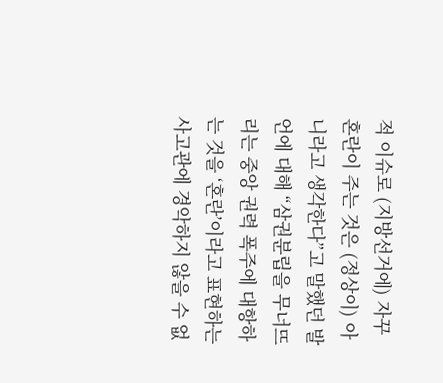적 이슈로 (지방선거에) 자꾸 혼란이 주는 것은 (정상이) 아니라고 생각한다”고 말했던 발언에 대해 “삼권분립을 무너뜨리는 중앙 권력 폭주에 대항하는 것을 ‘혼란’이라고 표현하는 사고관에 경악하지 않을 수 없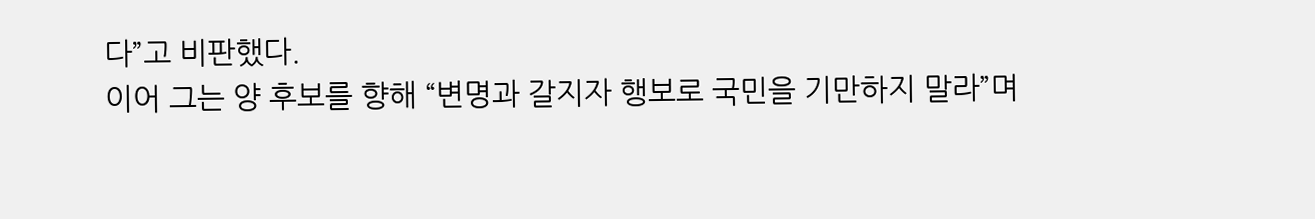다”고 비판했다.
이어 그는 양 후보를 향해 “변명과 갈지자 행보로 국민을 기만하지 말라”며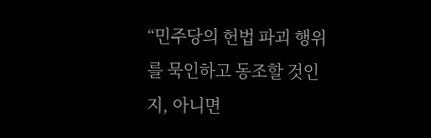“민주당의 헌법 파괴 행위를 묵인하고 동조할 것인지, 아니면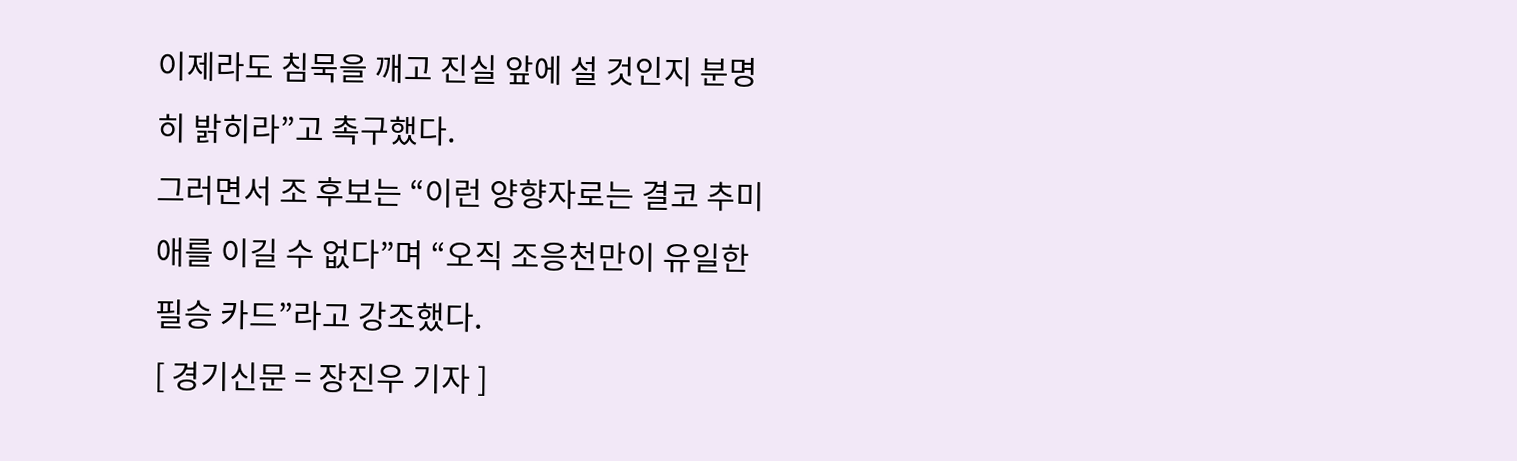이제라도 침묵을 깨고 진실 앞에 설 것인지 분명히 밝히라”고 촉구했다.
그러면서 조 후보는 “이런 양향자로는 결코 추미애를 이길 수 없다”며 “오직 조응천만이 유일한 필승 카드”라고 강조했다.
[ 경기신문 = 장진우 기자 ]